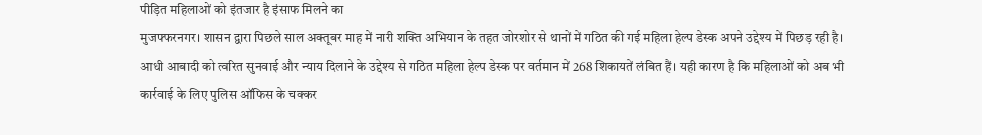पीड़ित महिलाओं को इंतजार है इंसाफ मिलने का
मुजफ्फरनगर। शासन द्वारा पिछले साल अक्तूबर माह में नारी शक्ति अभियान के तहत जोरशोर से थानों में गठित की गई महिला हेल्प डेस्क अपने उद्देश्य में पिछड़ रही है। आधी आबादी को त्वरित सुनवाई और न्याय दिलाने के उद्देश्य से गठित महिला हेल्प डेस्क पर वर्तमान में 268 शिकायतें लंबित हैं। यही कारण है कि महिलाओं को अब भी कार्रवाई के लिए पुलिस ऑफिस के चक्कर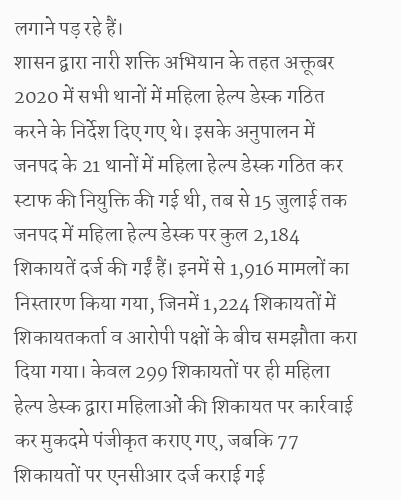लगाने पड़ रहे हैं।
शासन द्वारा नारी शक्ति अभियान के तहत अक्तूबर 2020 में सभी थानों में महिला हेल्प डेस्क गठित करने के निर्देश दिए गए थे। इसके अनुपालन में जनपद के 21 थानों में महिला हेल्प डेस्क गठित कर स्टाफ की नियुक्ति की गई थी, तब से 15 जुलाई तक जनपद में महिला हेल्प डेस्क पर कुल 2,184 शिकायतें दर्ज की गईं हैं। इनमें से 1,916 मामलों का निस्तारण किया गया, जिनमें 1,224 शिकायतों में शिकायतकर्ता व आरोपी पक्षों के बीच समझौता करा दिया गया। केवल 299 शिकायतों पर ही महिला हेल्प डेस्क द्वारा महिलाओं की शिकायत पर कार्रवाई कर मुकदमे पंजीकृत कराए गए, जबकि 77 शिकायतों पर एनसीआर दर्ज कराई गई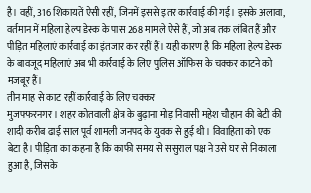है। वहीं, 316 शिकायतें ऐसी रहीं, जिनमें इससे इतर कार्रवाई की गई। इसके अलावा, वर्तमान में महिला हेल्प डेस्क के पास 268 मामले ऐसे हैं, जो अब तक लंबित हैं और पीड़ित महिलाएं कार्रवाई का इंतजार कर रहीं हैं। यही कारण है कि महिला हेल्प डेस्क के बावजूद महिलाएं अब भी कार्रवाई के लिए पुलिस ऑफिस के चक्कर काटने को मजबूर हैं।
तीन माह से काट रहीं कार्रवाई के लिए चक्कर
मुजफ्फरनगर। शहर कोतवाली क्षेत्र के बुढ़ाना मोड़ निवासी महेश चौहान की बेटी की शादी करीब ढाई साल पूर्व शामली जनपद के युवक से हुई थी। विवाहिता को एक बेटा है। पीड़िता का कहना है कि काफी समय से ससुराल पक्ष ने उसे घर से निकाला हुआ है, जिसके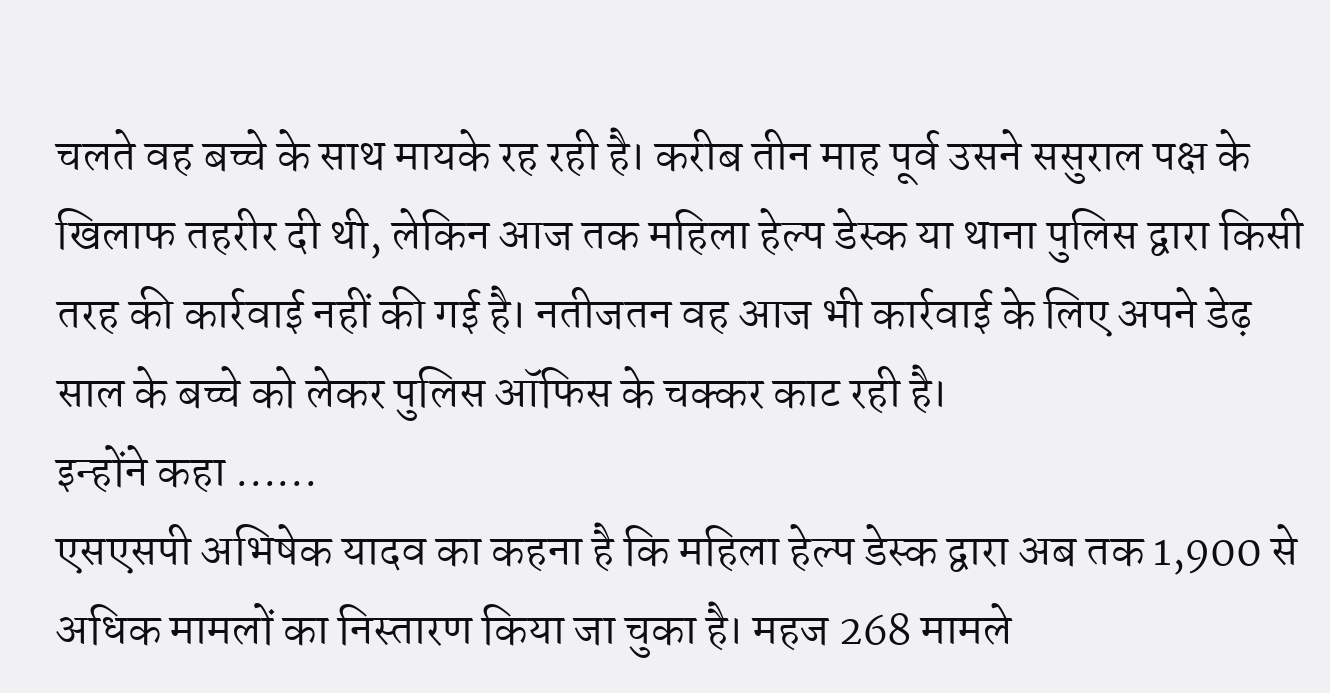चलते वह बच्चे के साथ मायके रह रही है। करीब तीन माह पूर्व उसने ससुराल पक्ष के खिलाफ तहरीर दी थी, लेकिन आज तक महिला हेल्प डेस्क या थाना पुलिस द्वारा किसी तरह की कार्रवाई नहीं की गई है। नतीजतन वह आज भी कार्रवाई के लिए अपने डेढ़ साल के बच्चे को लेकर पुलिस ऑफिस के चक्कर काट रही है।
इन्होंने कहा ......
एसएसपी अभिषेक यादव का कहना है कि महिला हेल्प डेस्क द्वारा अब तक 1,900 से अधिक मामलों का निस्तारण किया जा चुका है। महज 268 मामले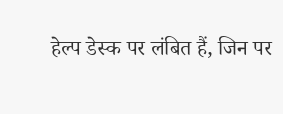हेल्प डेस्क पर लंबित हैं, जिन पर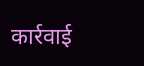कार्रवाई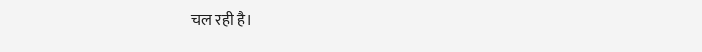चल रही है।